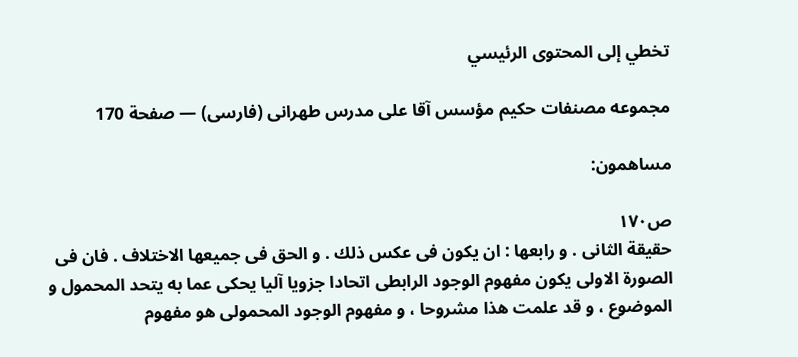تخطي إلى المحتوى الرئيسي

مجموعه مصنفات حكيم مؤسس آقا على مدرس طهرانى (فارسى) — صفحة 170

مساهمون:

ص١٧٠
حقيقة الثانى . و رابعها : ان يكون فى عكس ذلك . و الحق فى جميعها الاختلاف . فان فى الصورة الاولى يكون مفهوم الوجود الرابطى اتحادا جزويا آليا يحكى عما به يتحد المحمول و الموضوع ، و قد علمت هذا مشروحا ، و مفهوم الوجود المحمولى هو مفهوم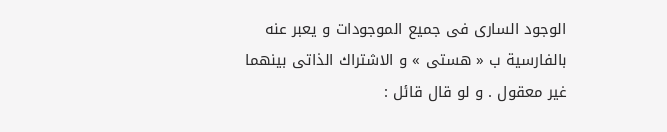الوجود السارى فى جميع الموجودات و يعبر عنه بالفارسية ب « هستى » و الاشتراك الذاتى بينهما غير معقول . و لو قال قائل :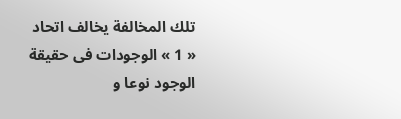تلك المخالفة يخالف اتحاد « 1 » الوجودات فى حقيقة الوجود نوعا و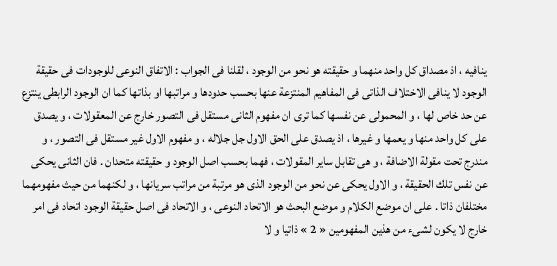ينافيه ، اذ مصداق كل واحد منهما و حقيقته هو نحو من الوجود ، لقلنا فى الجواب : الاتفاق النوعى للوجودات فى حقيقة الوجود لا ينافى الاختلاف الذاتى فى المفاهيم المنتزعة عنها بحسب حدودها و مراتبها او بذاتها كما ان الوجود الرابطى ينتزع عن حد خاص لها ، و المحمولى عن نفسها كما ترى ان مفهوم الثانى مستقل فى التصور خارج عن المعقولات ، و يصدق على كل واحد منها و يعمها و غيرها ، اذ يصدق على الحق الاول جل جلاله ، و مفهوم الاول غير مستقل فى التصور ، و مندرج تحت مقولة الاضافة ، و هى تقابل ساير المقولات ، فهما بحسب اصل الوجود و حقيقته متحدان . فان الثانى يحكى عن نفس تلك الحقيقة ، و الاول يحكى عن نحو من الوجود الذى هو مرتبة من مراتب سريانها ، و لكنهما من حيث مفهومهما مختلفان ذاتا . على ان موضع الكلام و موضع البحث هو الاتحاد النوعى ، و الاتحاد فى اصل حقيقة الوجود اتحاد فى امر خارج لا يكون لشىء من هذين المفهومين « 2 » ذاتيا و لا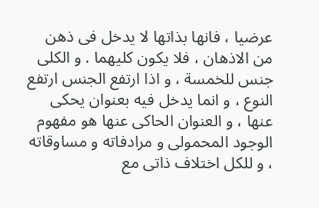عرضيا ، فانها بذاتها لا يدخل فى ذهن من الاذهان ، فلا يكون كليهما . و الكلى جنس للخمسة ، و اذا ارتفع الجنس ارتفع النوع ، و انما يدخل فيه بعنوان يحكى عنها ، و العنوان الحاكى عنها هو مفهوم الوجود المحمولى و مرادفاته و مساوقاته ، و للكل اختلاف ذاتى مع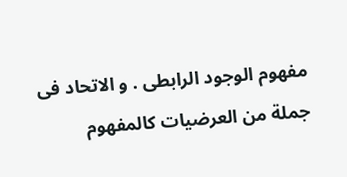مفهوم الوجود الرابطى . و الاتحاد فى جملة من العرضيات كالمفهوم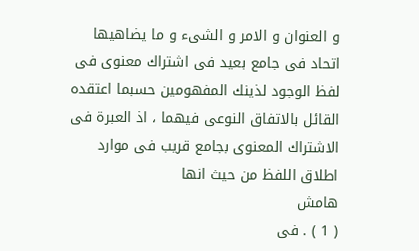و العنوان و الامر و الشىء و ما يضاهيها اتحاد فى جامع بعيد فى اشتراك معنوى فى لفظ الوجود لذينك المفهومين حسبما اعتقده القائل بالاتفاق النوعى فيهما ، اذ العبرة فى الاشتراك المعنوى بجامع قريب فى موارد اطلاق اللفظ من حيث انها
هامش
( 1 ) . فى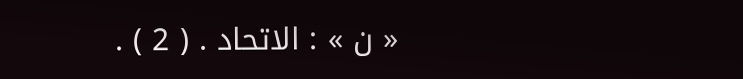« ن » : الاتحاد . ( 2 ) .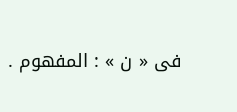فى « ن » : المفهوم .